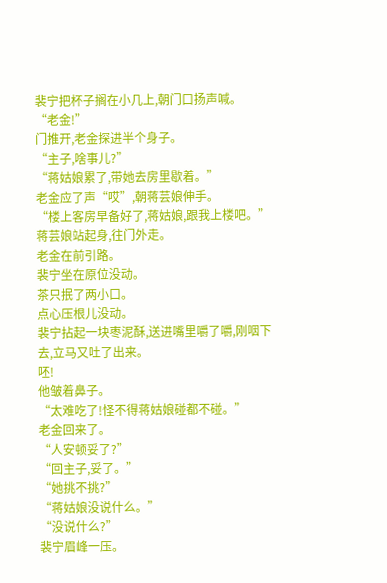裴宁把杯子搁在小几上,朝门口扬声喊。
“老金!”
门推开,老金探进半个身子。
“主子,啥事儿?”
“蒋姑娘累了,带她去房里歇着。”
老金应了声“哎”,朝蒋芸娘伸手。
“楼上客房早备好了,蒋姑娘,跟我上楼吧。”
蒋芸娘站起身,往门外走。
老金在前引路。
裴宁坐在原位没动。
茶只抿了两小口。
点心压根儿没动。
裴宁拈起一块枣泥酥,送进嘴里嚼了嚼,刚咽下去,立马又吐了出来。
呸!
他皱着鼻子。
“太难吃了!怪不得蒋姑娘碰都不碰。”
老金回来了。
“人安顿妥了?”
“回主子,妥了。”
“她挑不挑?”
“蒋姑娘没说什么。”
“没说什么?”
裴宁眉峰一压。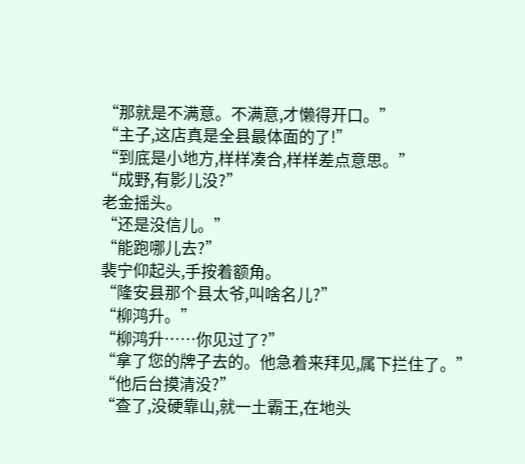“那就是不满意。不满意,才懒得开口。”
“主子,这店真是全县最体面的了!”
“到底是小地方,样样凑合,样样差点意思。”
“成野,有影儿没?”
老金摇头。
“还是没信儿。”
“能跑哪儿去?”
裴宁仰起头,手按着额角。
“隆安县那个县太爷,叫啥名儿?”
“柳鸿升。”
“柳鸿升……你见过了?”
“拿了您的牌子去的。他急着来拜见,属下拦住了。”
“他后台摸清没?”
“查了,没硬靠山,就一土霸王,在地头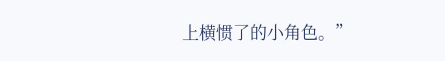上横惯了的小角色。”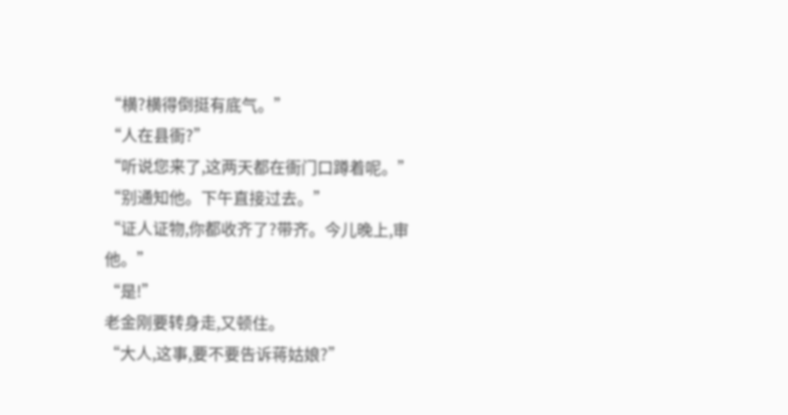“横?横得倒挺有底气。”
“人在县衙?”
“听说您来了,这两天都在衙门口蹲着呢。”
“别通知他。下午直接过去。”
“证人证物,你都收齐了?带齐。今儿晚上,审他。”
“是!”
老金刚要转身走,又顿住。
“大人,这事,要不要告诉蒋姑娘?”